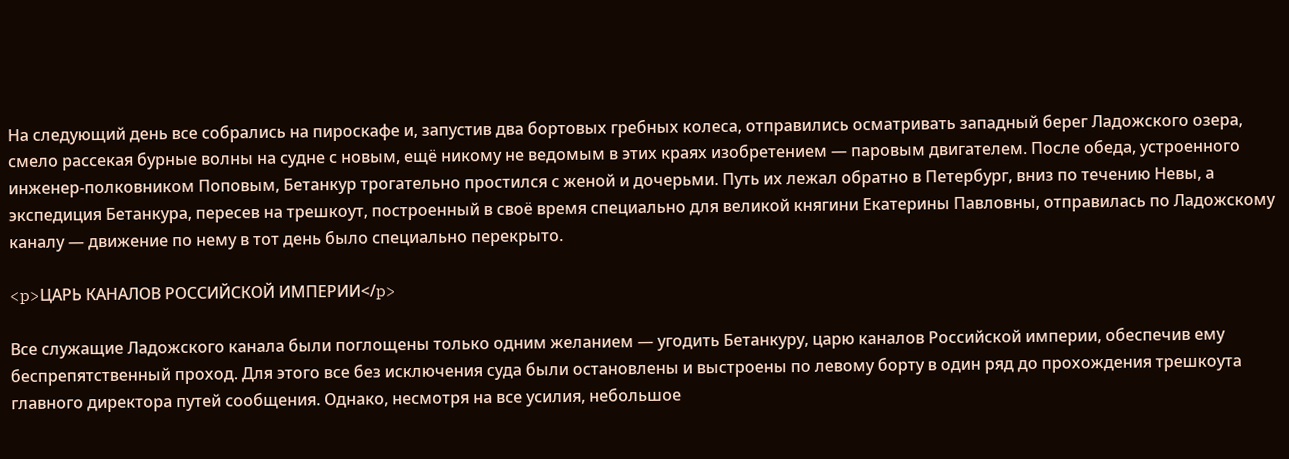На следующий день все собрались на пироскафе и, запустив два бортовых гребных колеса, отправились осматривать западный берег Ладожского озера, смело рассекая бурные волны на судне с новым, ещё никому не ведомым в этих краях изобретением — паровым двигателем. После обеда, устроенного инженер-полковником Поповым, Бетанкур трогательно простился с женой и дочерьми. Путь их лежал обратно в Петербург, вниз по течению Невы, а экспедиция Бетанкура, пересев на трешкоут, построенный в своё время специально для великой княгини Екатерины Павловны, отправилась по Ладожскому каналу — движение по нему в тот день было специально перекрыто.

<p>ЦАРЬ КАНАЛОВ РОССИЙСКОЙ ИМПЕРИИ</p>

Все служащие Ладожского канала были поглощены только одним желанием — угодить Бетанкуру, царю каналов Российской империи, обеспечив ему беспрепятственный проход. Для этого все без исключения суда были остановлены и выстроены по левому борту в один ряд до прохождения трешкоута главного директора путей сообщения. Однако, несмотря на все усилия, небольшое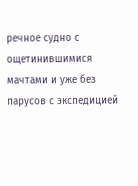речное судно с ощетинившимися мачтами и уже без парусов с экспедицией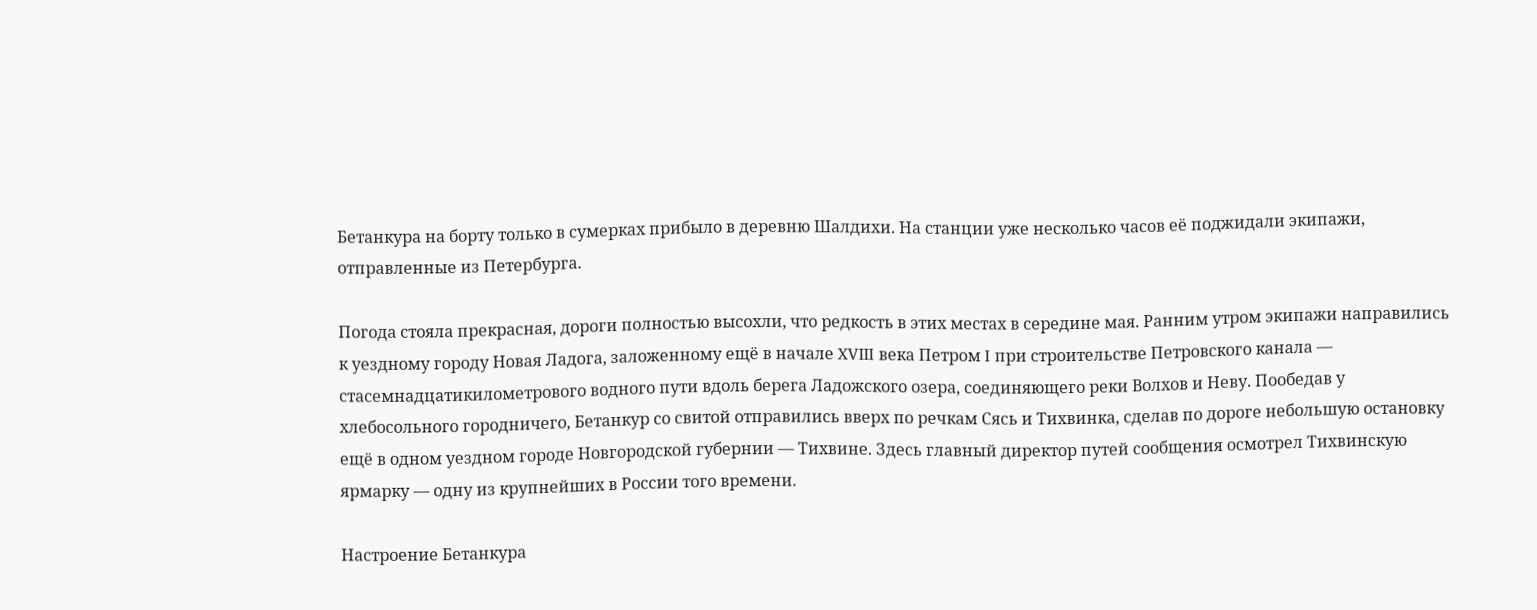Бетанкура на борту только в сумерках прибыло в деревню Шалдихи. На станции уже несколько часов её поджидали экипажи, отправленные из Петербурга.

Погода стояла прекрасная, дороги полностью высохли, что редкость в этих местах в середине мая. Ранним утром экипажи направились к уездному городу Новая Ладога, заложенному ещё в начале XVIII века Петром I при строительстве Петровского канала — стасемнадцатикилометрового водного пути вдоль берега Ладожского озера, соединяющего реки Волхов и Неву. Пообедав у хлебосольного городничего, Бетанкур со свитой отправились вверх по речкам Сясь и Тихвинка, сделав по дороге небольшую остановку ещё в одном уездном городе Новгородской губернии — Тихвине. Здесь главный директор путей сообщения осмотрел Тихвинскую ярмарку — одну из крупнейших в России того времени.

Настроение Бетанкура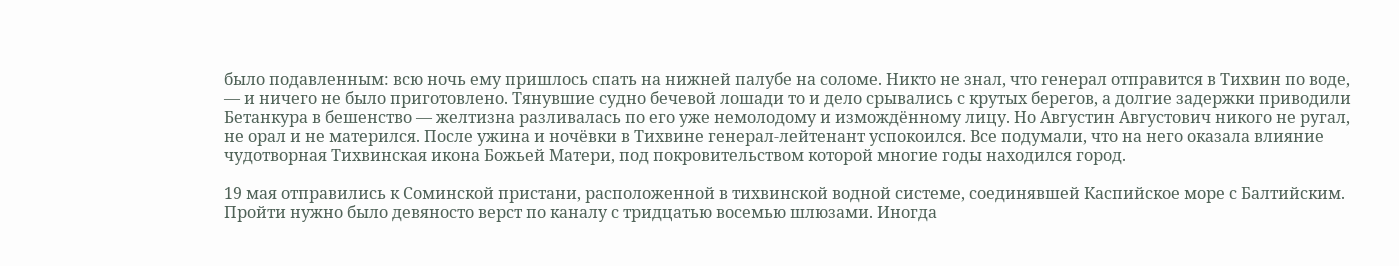было подавленным: всю ночь ему пришлось спать на нижней палубе на соломе. Никто не знал, что генерал отправится в Тихвин по воде, — и ничего не было приготовлено. Тянувшие судно бечевой лошади то и дело срывались с крутых берегов, а долгие задержки приводили Бетанкура в бешенство — желтизна разливалась по его уже немолодому и измождённому лицу. Но Августин Августович никого не ругал, не орал и не матерился. После ужина и ночёвки в Тихвине генерал-лейтенант успокоился. Все подумали, что на него оказала влияние чудотворная Тихвинская икона Божьей Матери, под покровительством которой многие годы находился город.

19 мая отправились к Соминской пристани, расположенной в тихвинской водной системе, соединявшей Каспийское море с Балтийским. Пройти нужно было девяносто верст по каналу с тридцатью восемью шлюзами. Иногда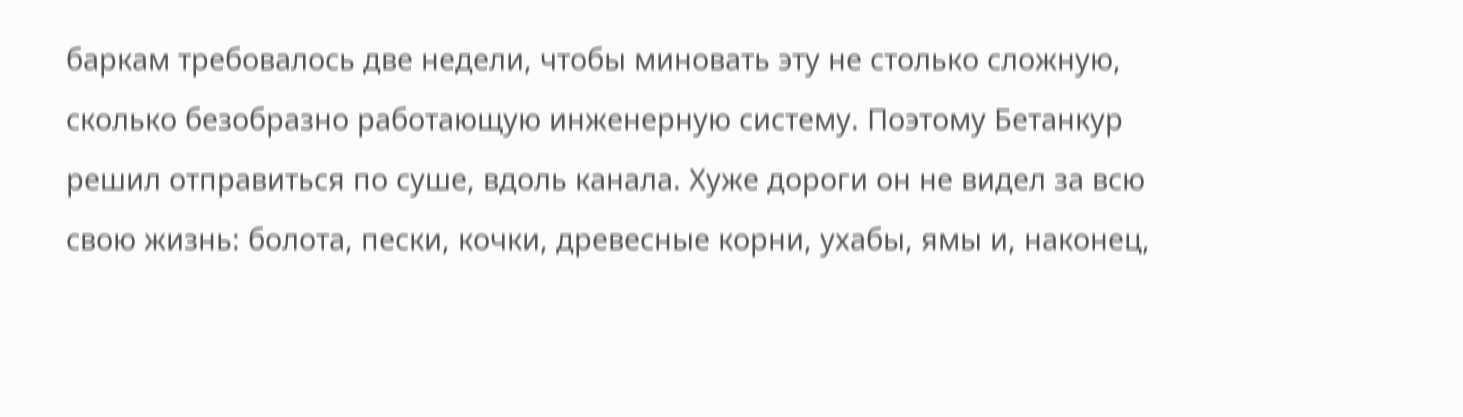баркам требовалось две недели, чтобы миновать эту не столько сложную, сколько безобразно работающую инженерную систему. Поэтому Бетанкур решил отправиться по суше, вдоль канала. Хуже дороги он не видел за всю свою жизнь: болота, пески, кочки, древесные корни, ухабы, ямы и, наконец,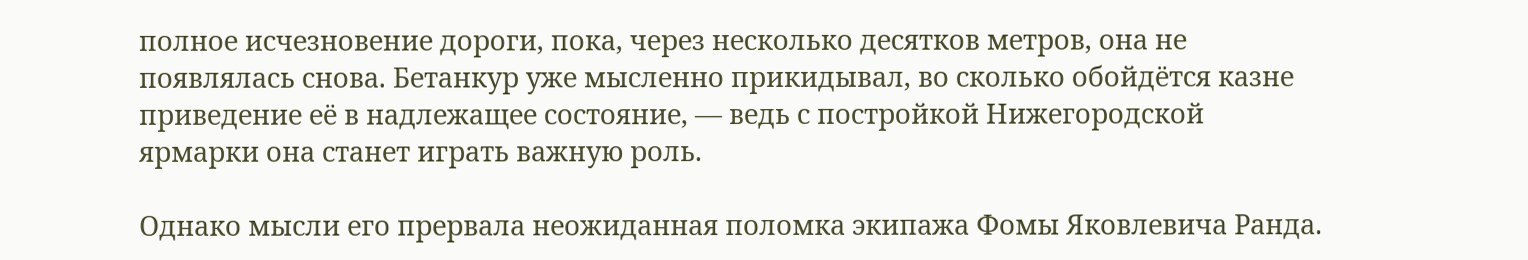полное исчезновение дороги, пока, через несколько десятков метров, она не появлялась снова. Бетанкур уже мысленно прикидывал, во сколько обойдётся казне приведение её в надлежащее состояние, — ведь с постройкой Нижегородской ярмарки она станет играть важную роль.

Однако мысли его прервала неожиданная поломка экипажа Фомы Яковлевича Ранда.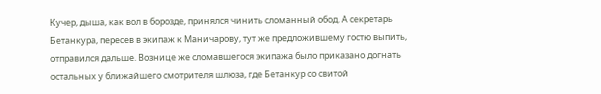Кучер, дыша, как вол в борозде, принялся чинить сломанный обод. А секретарь Бетанкура, пересев в экипаж к Маничарову, тут же предложившему гостю выпить, отправился дальше. Вознице же сломавшегося экипажа было приказано догнать остальных у ближайшего смотрителя шлюза, где Бетанкур со свитой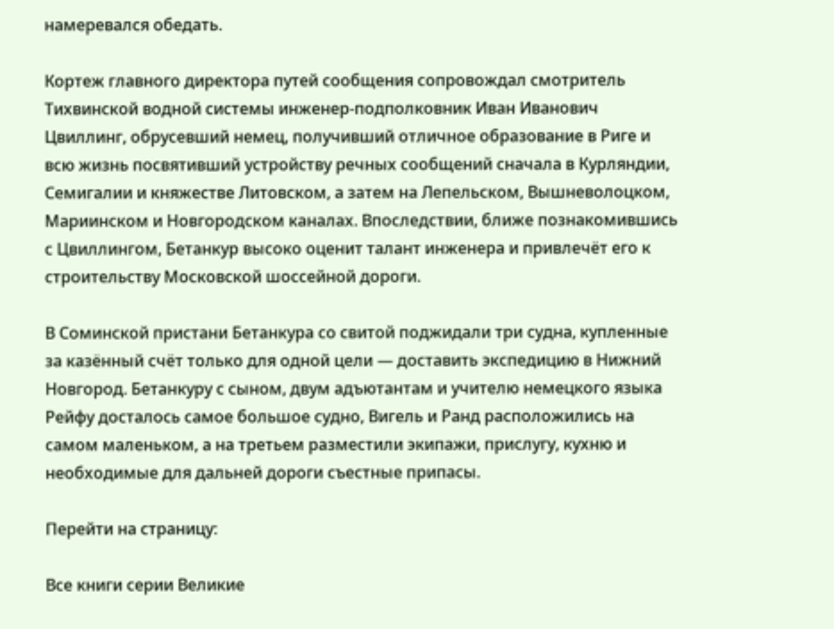намеревался обедать.

Кортеж главного директора путей сообщения сопровождал смотритель Тихвинской водной системы инженер-подполковник Иван Иванович Цвиллинг, обрусевший немец, получивший отличное образование в Риге и всю жизнь посвятивший устройству речных сообщений сначала в Курляндии, Семигалии и княжестве Литовском, а затем на Лепельском, Вышневолоцком, Мариинском и Новгородском каналах. Впоследствии, ближе познакомившись с Цвиллингом, Бетанкур высоко оценит талант инженера и привлечёт его к строительству Московской шоссейной дороги.

В Соминской пристани Бетанкура со свитой поджидали три судна, купленные за казённый счёт только для одной цели — доставить экспедицию в Нижний Новгород. Бетанкуру с сыном, двум адъютантам и учителю немецкого языка Рейфу досталось самое большое судно, Вигель и Ранд расположились на самом маленьком, а на третьем разместили экипажи, прислугу, кухню и необходимые для дальней дороги съестные припасы.

Перейти на страницу:

Все книги серии Великие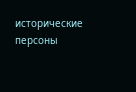исторические персоны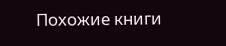Похожие книги